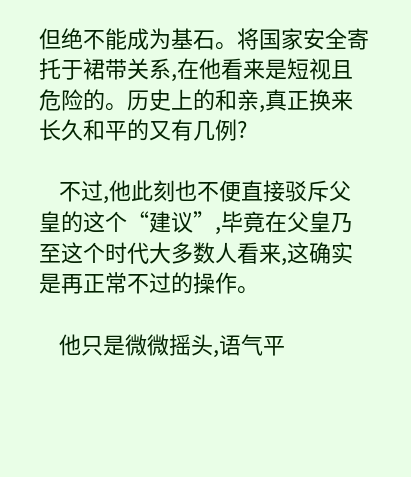但绝不能成为基石。将国家安全寄托于裙带关系,在他看来是短视且危险的。历史上的和亲,真正换来长久和平的又有几例?

    不过,他此刻也不便直接驳斥父皇的这个“建议”,毕竟在父皇乃至这个时代大多数人看来,这确实是再正常不过的操作。

    他只是微微摇头,语气平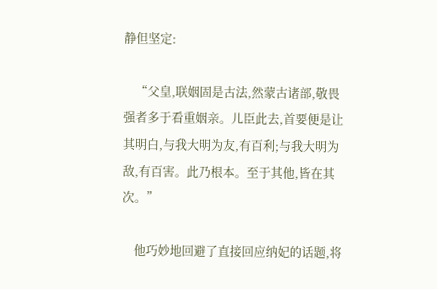静但坚定:

    “父皇,联姻固是古法,然蒙古诸部,敬畏强者多于看重姻亲。儿臣此去,首要便是让其明白,与我大明为友,有百利;与我大明为敌,有百害。此乃根本。至于其他,皆在其次。”

    他巧妙地回避了直接回应纳妃的话题,将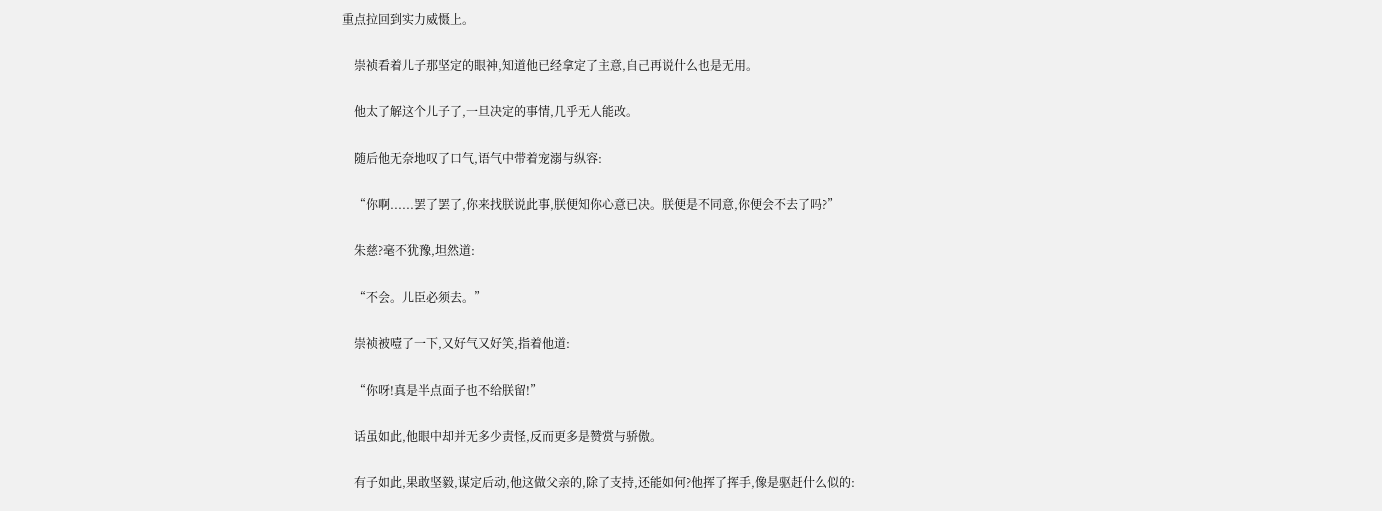重点拉回到实力威慑上。

    崇祯看着儿子那坚定的眼神,知道他已经拿定了主意,自己再说什么也是无用。

    他太了解这个儿子了,一旦决定的事情,几乎无人能改。

    随后他无奈地叹了口气,语气中带着宠溺与纵容:

    “你啊......罢了罢了,你来找朕说此事,朕便知你心意已决。朕便是不同意,你便会不去了吗?”

    朱慈?毫不犹豫,坦然道:

    “不会。儿臣必须去。”

    崇祯被噎了一下,又好气又好笑,指着他道:

    “你呀!真是半点面子也不给朕留!”

    话虽如此,他眼中却并无多少责怪,反而更多是赞赏与骄傲。

    有子如此,果敢坚毅,谋定后动,他这做父亲的,除了支持,还能如何?他挥了挥手,像是驱赶什么似的: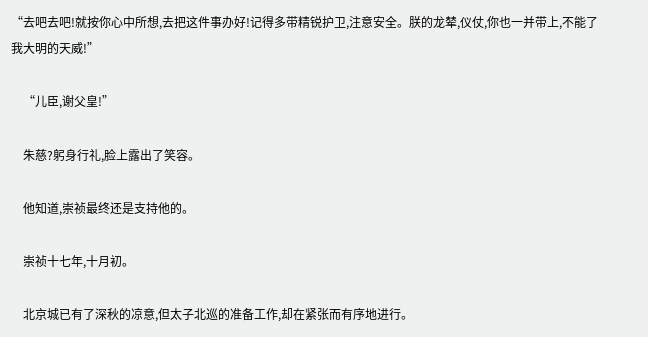“去吧去吧!就按你心中所想,去把这件事办好!记得多带精锐护卫,注意安全。朕的龙辇,仪仗,你也一并带上,不能了我大明的天威!”

    “儿臣,谢父皇!”

    朱慈?躬身行礼,脸上露出了笑容。

    他知道,崇祯最终还是支持他的。

    崇祯十七年,十月初。

    北京城已有了深秋的凉意,但太子北巡的准备工作,却在紧张而有序地进行。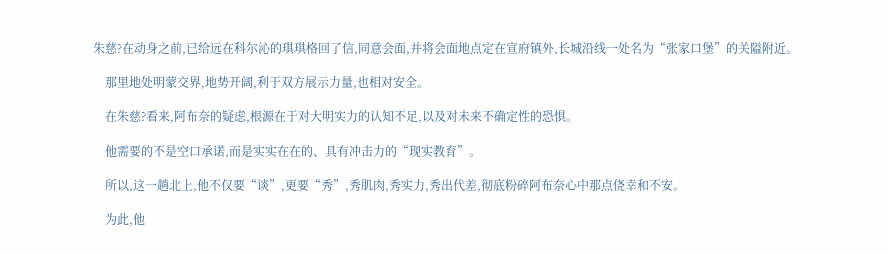朱慈?在动身之前,已给远在科尔沁的琪琪格回了信,同意会面,并将会面地点定在宣府镇外,长城沿线一处名为“张家口堡”的关隘附近。

    那里地处明蒙交界,地势开阔,利于双方展示力量,也相对安全。

    在朱慈?看来,阿布奈的疑虑,根源在于对大明实力的认知不足,以及对未来不确定性的恐惧。

    他需要的不是空口承诺,而是实实在在的、具有冲击力的“现实教育”。

    所以,这一趟北上,他不仅要“谈”,更要“秀”,秀肌肉,秀实力,秀出代差,彻底粉碎阿布奈心中那点侥幸和不安。

    为此,他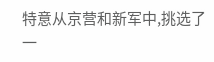特意从京营和新军中,挑选了一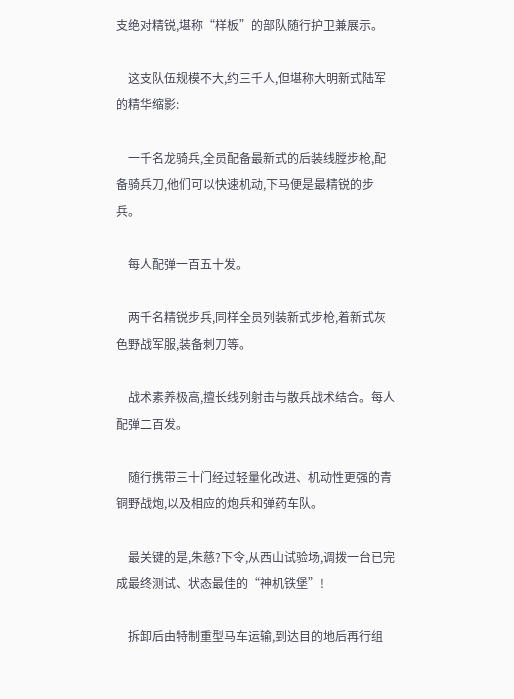支绝对精锐,堪称“样板”的部队随行护卫兼展示。

    这支队伍规模不大,约三千人,但堪称大明新式陆军的精华缩影:

    一千名龙骑兵,全员配备最新式的后装线膛步枪,配备骑兵刀,他们可以快速机动,下马便是最精锐的步兵。

    每人配弹一百五十发。

    两千名精锐步兵,同样全员列装新式步枪,着新式灰色野战军服,装备刺刀等。

    战术素养极高,擅长线列射击与散兵战术结合。每人配弹二百发。

    随行携带三十门经过轻量化改进、机动性更强的青铜野战炮,以及相应的炮兵和弹药车队。

    最关键的是,朱慈?下令,从西山试验场,调拨一台已完成最终测试、状态最佳的“神机铁堡”!

    拆卸后由特制重型马车运输,到达目的地后再行组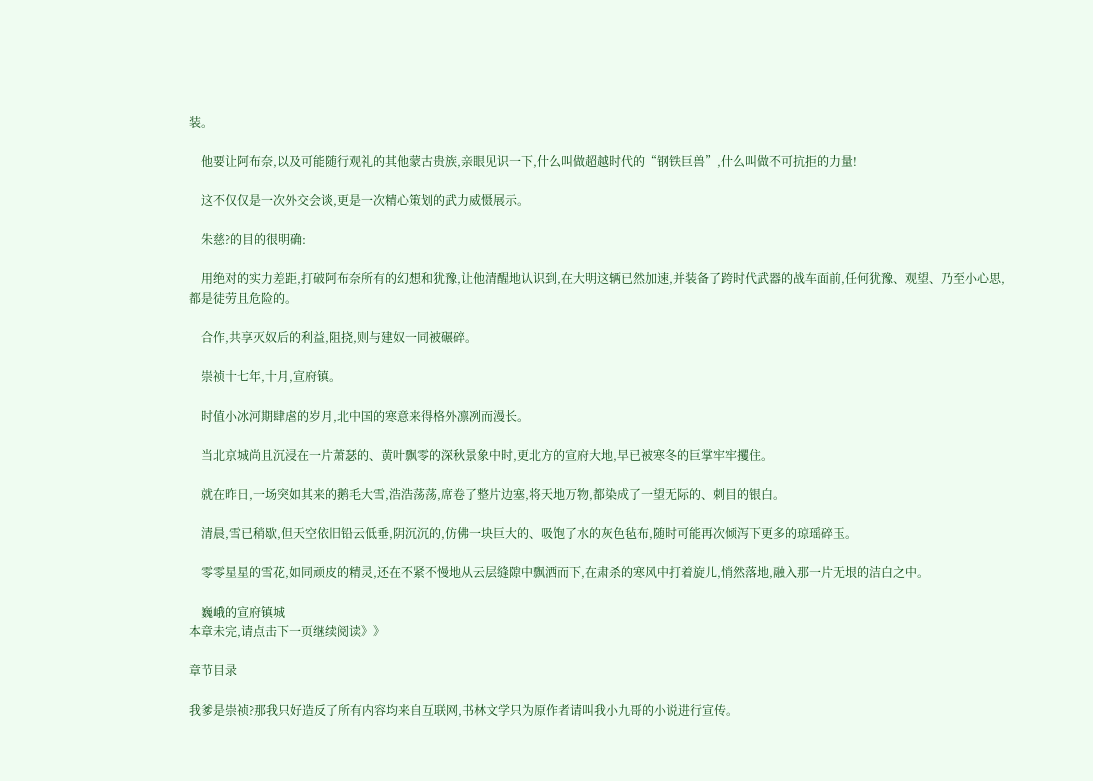装。

    他要让阿布奈,以及可能随行观礼的其他蒙古贵族,亲眼见识一下,什么叫做超越时代的“钢铁巨兽”,什么叫做不可抗拒的力量!

    这不仅仅是一次外交会谈,更是一次精心策划的武力威慑展示。

    朱慈?的目的很明确:

    用绝对的实力差距,打破阿布奈所有的幻想和犹豫,让他清醒地认识到,在大明这辆已然加速,并装备了跨时代武器的战车面前,任何犹豫、观望、乃至小心思,都是徒劳且危险的。

    合作,共享灭奴后的利益,阻挠,则与建奴一同被碾碎。

    崇祯十七年,十月,宣府镇。

    时值小冰河期肆虐的岁月,北中国的寒意来得格外凛冽而漫长。

    当北京城尚且沉浸在一片萧瑟的、黄叶飘零的深秋景象中时,更北方的宣府大地,早已被寒冬的巨掌牢牢攫住。

    就在昨日,一场突如其来的鹅毛大雪,浩浩荡荡,席卷了整片边塞,将天地万物,都染成了一望无际的、刺目的银白。

    清晨,雪已稍歇,但天空依旧铅云低垂,阴沉沉的,仿佛一块巨大的、吸饱了水的灰色毡布,随时可能再次倾泻下更多的琼瑶碎玉。

    零零星星的雪花,如同顽皮的精灵,还在不紧不慢地从云层缝隙中飘洒而下,在肃杀的寒风中打着旋儿,悄然落地,融入那一片无垠的洁白之中。

    巍峨的宣府镇城
本章未完,请点击下一页继续阅读》》

章节目录

我爹是崇祯?那我只好造反了所有内容均来自互联网,书林文学只为原作者请叫我小九哥的小说进行宣传。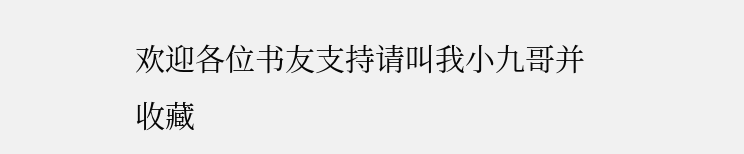欢迎各位书友支持请叫我小九哥并收藏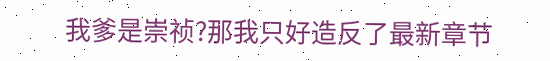我爹是崇祯?那我只好造反了最新章节